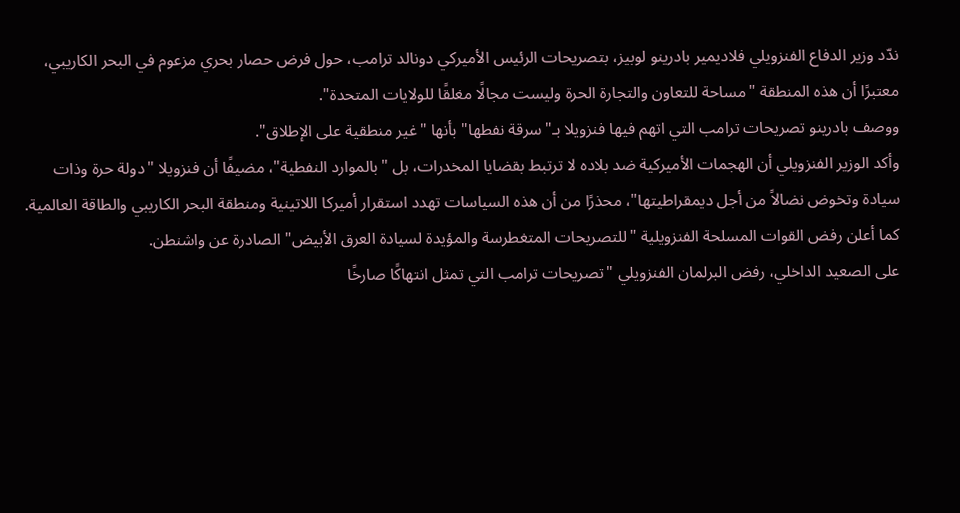ندّد وزير الدفاع الفنزويلي فلاديمير بادرينو لوبيز، بتصريحات الرئيس الأميركي دونالد ترامب، حول فرض حصار بحري مزعوم في البحر الكاريبي، معتبرًا أن هذه المنطقة "مساحة للتعاون والتجارة الحرة وليست مجالًا مغلقًا للولايات المتحدة".
ووصف بادرينو تصريحات ترامب التي اتهم فيها فنزويلا بـ"سرقة نفطها" بأنها "غير منطقية على الإطلاق".
وأكد الوزير الفنزويلي أن الهجمات الأميركية ضد بلاده لا ترتبط بقضايا المخدرات، بل "بالموارد النفطية"، مضيفًا أن فنزويلا "دولة حرة وذات سيادة وتخوض نضالاً من أجل ديمقراطيتها"، محذرًا من أن هذه السياسات تهدد استقرار أميركا اللاتينية ومنطقة البحر الكاريبي والطاقة العالمية.
كما أعلن رفض القوات المسلحة الفنزويلية "للتصريحات المتغطرسة والمؤيدة لسيادة العرق الأبيض" الصادرة عن واشنطن.
على الصعيد الداخلي، رفض البرلمان الفنزويلي "تصريحات ترامب التي تمثل انتهاكًا صارخًا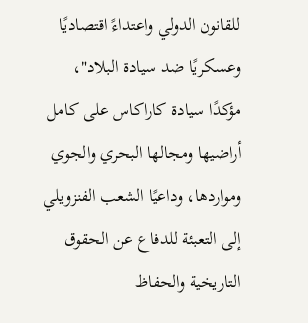للقانون الدولي واعتداءً اقتصاديًا وعسكريًا ضد سيادة البلاد"، مؤكدًا سيادة كاراكاس على كامل أراضيها ومجالها البحري والجوي ومواردها، وداعيًا الشعب الفنزويلي إلى التعبئة للدفاع عن الحقوق التاريخية والحفاظ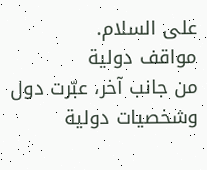على السلام.
مواقف دولية
من جانب آخر، عبّرت دول وشخصيات دولية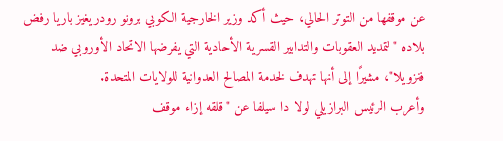عن موقفها من التوتر الحالي، حيث أكد وزير الخارجية الكوبي برونو رودريغيز باريا رفض بلاده "لتمديد العقوبات والتدابير القسرية الأحادية التي يفرضها الاتحاد الأوروبي ضد فنزويلا"، مشيرًا إلى أنها تهدف لخدمة المصالح العدوانية للولايات المتحدة.
وأعرب الرئيس البرازيلي لولا دا سيلفا عن "قلقه إزاء موقف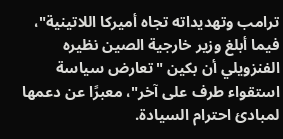ترامب وتهديداته تجاه أميركا اللاتينية"، فيما أبلغ وزير خارجية الصين نظيره الفنزويلي أن بكين "تعارض سياسة استقواء طرف على آخر"، معبرًا عن دعمها لمبادئ احترام السيادة.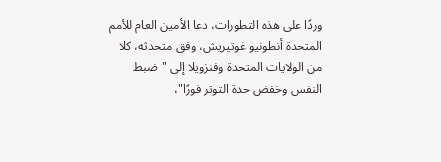وردًا على هذه التطورات، دعا الأمين العام للأمم المتحدة أنطونيو غوتيريش، وفق متحدثه، كلا من الولايات المتحدة وفنزويلا إلى "ضبط النفس وخفض حدة التوتر فورًا"،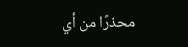محذرًا من أي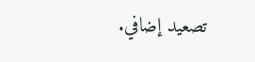تصعيد إضافي.